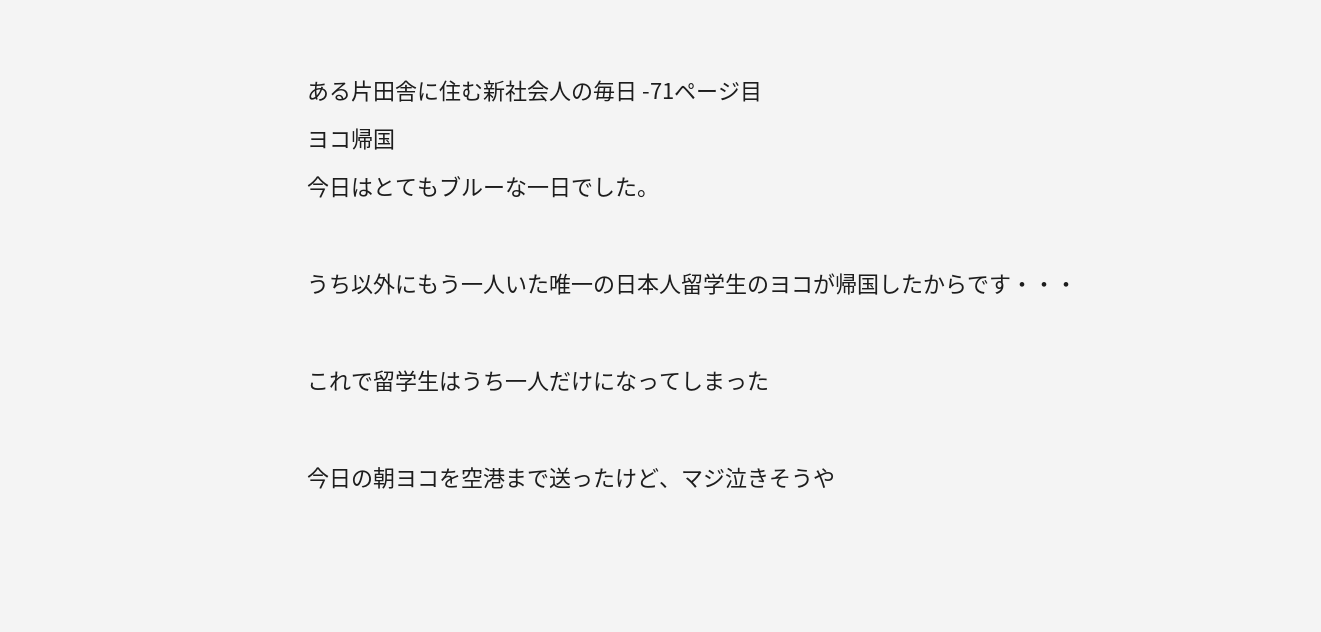ある片田舎に住む新社会人の毎日 -71ページ目

ヨコ帰国

今日はとてもブルーな一日でした。



うち以外にもう一人いた唯一の日本人留学生のヨコが帰国したからです・・・



これで留学生はうち一人だけになってしまった



今日の朝ヨコを空港まで送ったけど、マジ泣きそうや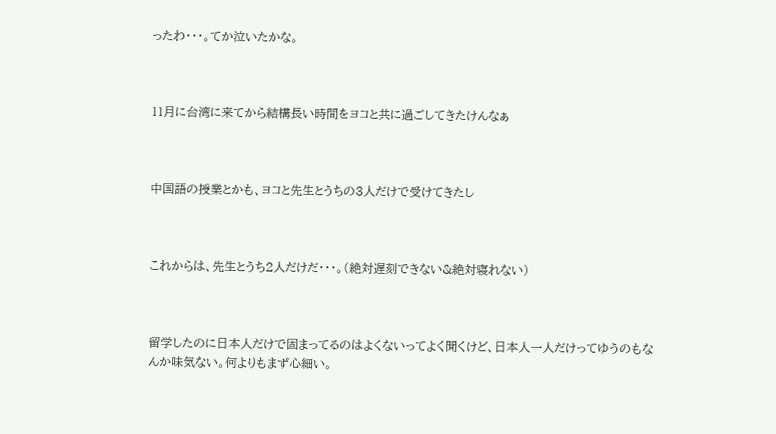ったわ・・・。てか泣いたかな。



11月に台湾に来てから結構長い時間をヨコと共に過ごしてきたけんなぁ



中国語の授業とかも、ヨコと先生とうちの3人だけで受けてきたし



これからは、先生とうち2人だけだ・・・。(絶対遅刻できない&絶対寝れない)



留学したのに日本人だけで固まってるのはよくないってよく聞くけど、日本人一人だけってゆうのもなんか味気ない。何よりもまず心細い。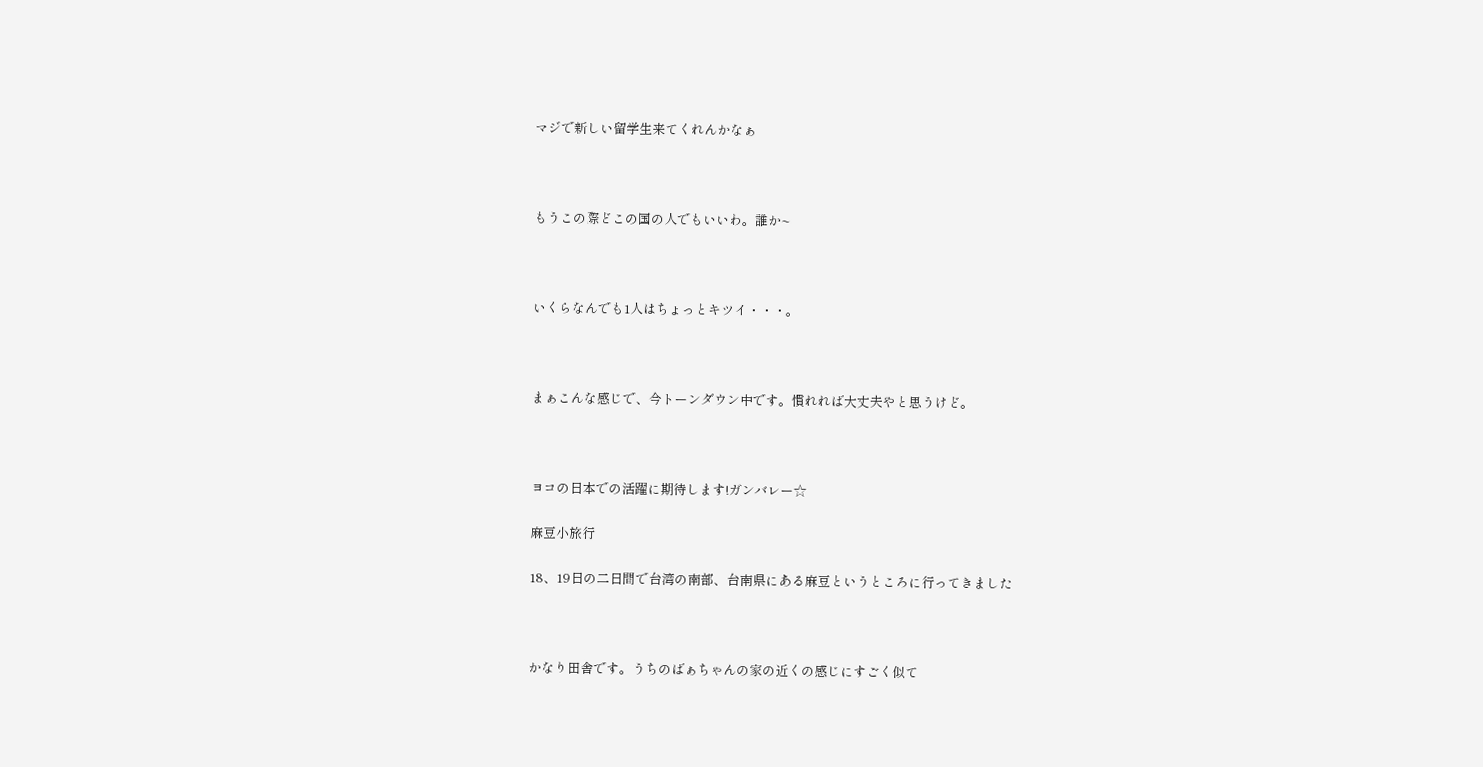マジで新しい留学生来てくれんかなぁ



もうこの際どこの国の人でもいいわ。誰か~



いくらなんでも1人はちょっとキツイ・・・。



まぁこんな感じで、今トーンダウン中です。慣れれば大丈夫やと思うけど。



ヨコの日本での活躍に期待します!ガンバレー☆

麻豆小旅行

18、19日の二日間で台湾の南部、台南県にある麻豆というところに行ってきました



かなり田舎です。うちのばぁちゃんの家の近くの感じにすごく似て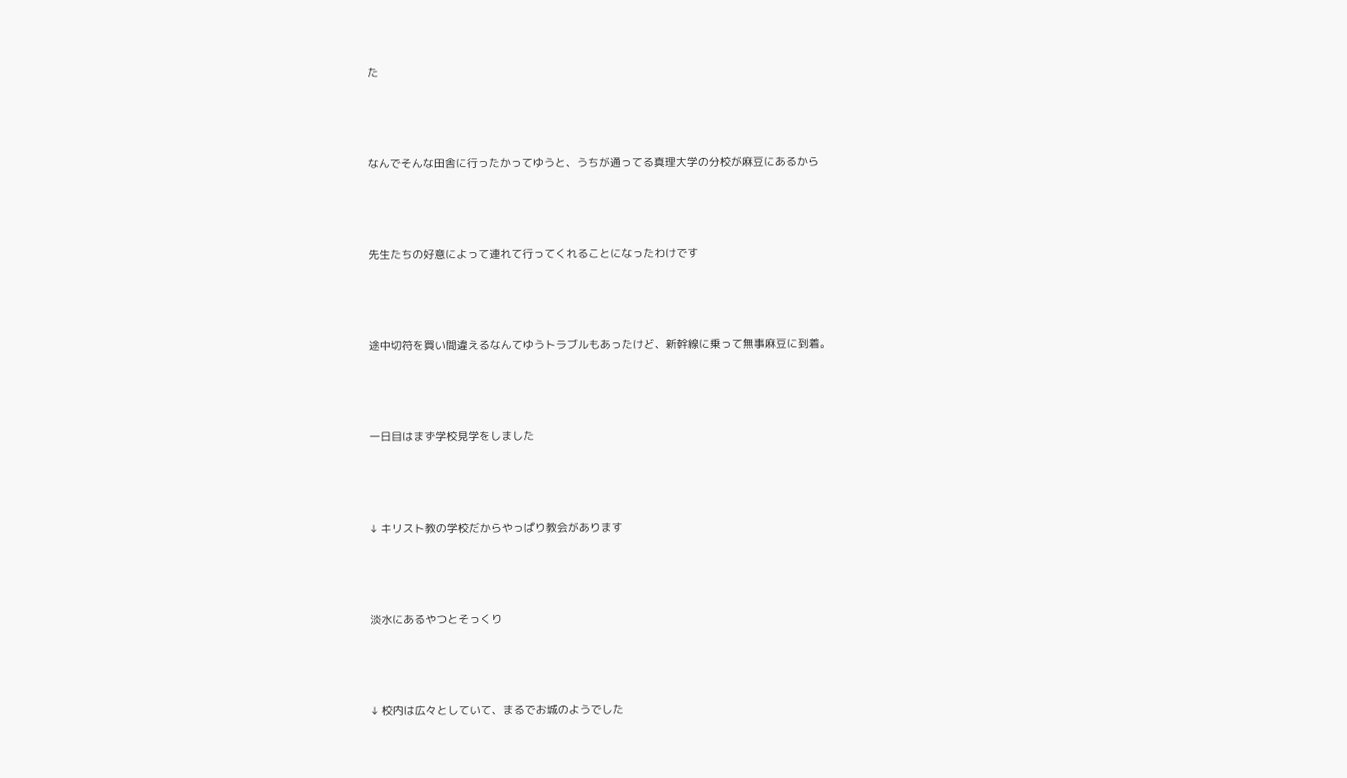た



なんでそんな田舎に行ったかってゆうと、うちが通ってる真理大学の分校が麻豆にあるから



先生たちの好意によって連れて行ってくれることになったわけです



途中切符を買い間違えるなんてゆうトラブルもあったけど、新幹線に乗って無事麻豆に到着。



一日目はまず学校見学をしました



↓ キリスト教の学校だからやっぱり教会があります



淡水にあるやつとそっくり



↓ 校内は広々としていて、まるでお城のようでした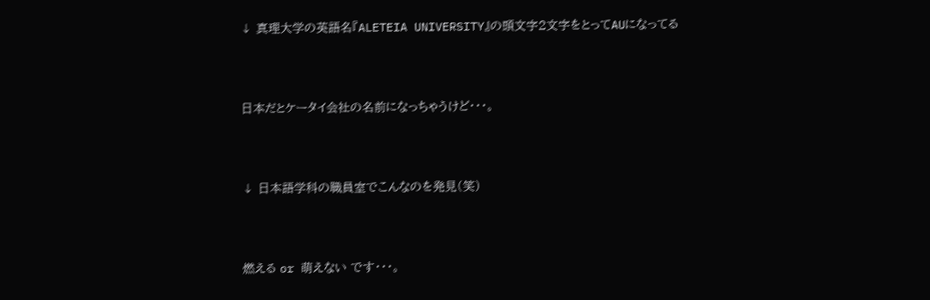↓ 真理大学の英語名『ALETEIA UNIVERSITY』の頭文字2文字をとってAUになってる



日本だとケータイ会社の名前になっちゃうけど・・・。



↓ 日本語学科の職員室でこんなのを発見(笑)



燃える or 萌えない です・・・。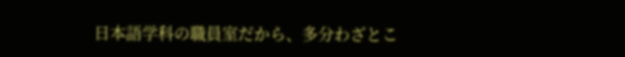日本語学科の職員室だから、多分わざとこ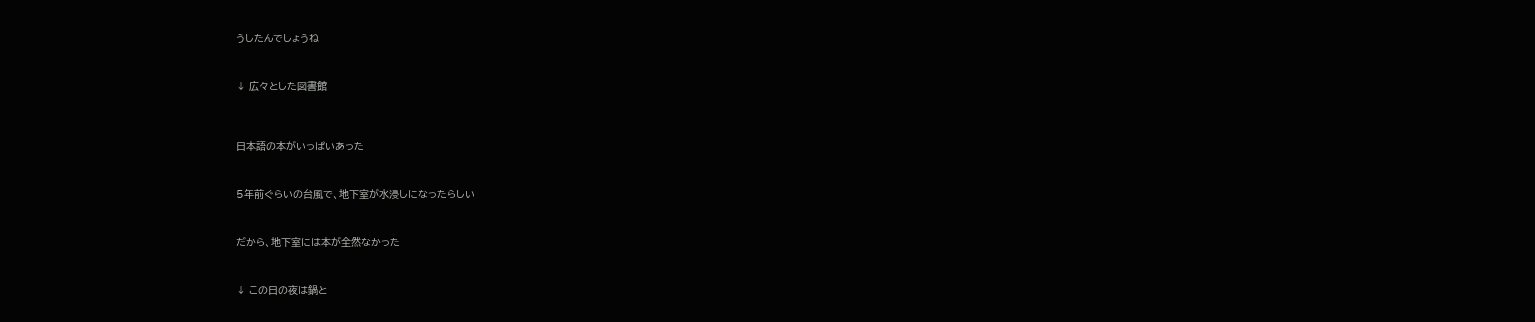うしたんでしょうね



↓ 広々とした図書館




日本語の本がいっぱいあった



5年前ぐらいの台風で、地下室が水浸しになったらしい



だから、地下室には本が全然なかった



↓ この日の夜は鍋と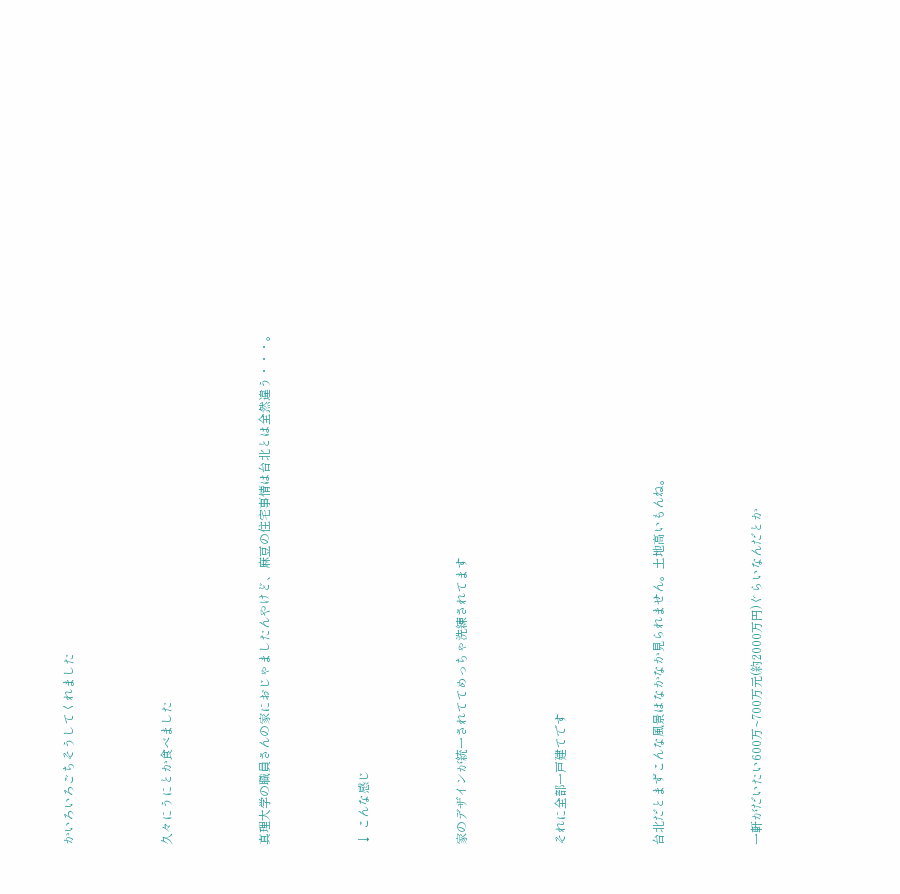かいろいろごちそうしてくれました



久々にうにとか食べました



真理大学の職員さんの家におじゃましたんやけど、麻豆の住宅事情は台北とは全然違う・・・。



↓ こんな感じ



家のデザインが統一されててめっちゃ洗練されてます



それに全部一戸建てです



台北だとまずこんな風景はなかなか見られません。土地高いもんね。



一軒がだいたい600万~700万元(約2000万円)ぐらいなんだとか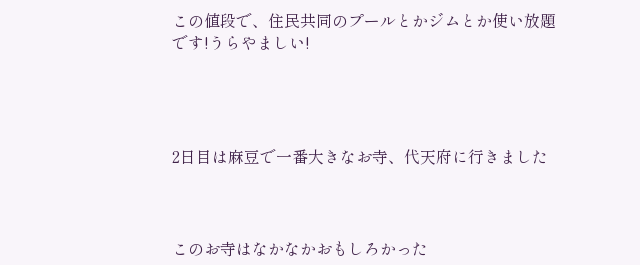この値段で、住民共同のプールとかジムとか使い放題です!うらやましい!




2日目は麻豆で一番大きなお寺、代天府に行きました



このお寺はなかなかおもしろかった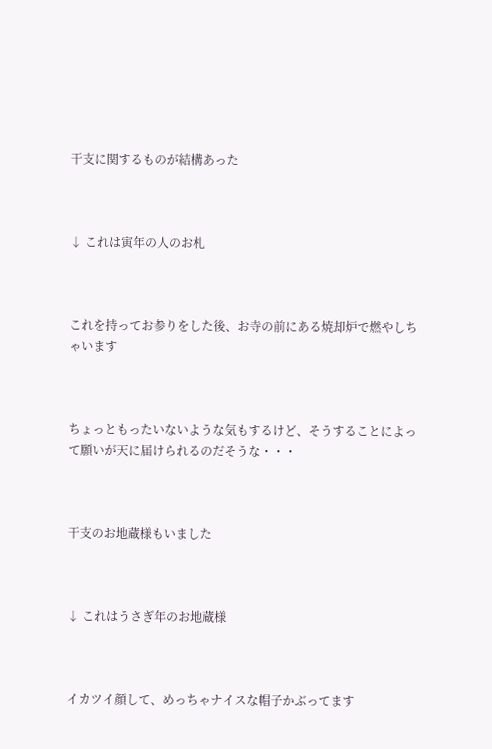干支に関するものが結構あった



↓ これは寅年の人のお札



これを持ってお参りをした後、お寺の前にある焼却炉で燃やしちゃいます



ちょっともったいないような気もするけど、そうすることによって願いが天に届けられるのだそうな・・・



干支のお地蔵様もいました



↓ これはうさぎ年のお地蔵様



イカツイ顔して、めっちゃナイスな帽子かぶってます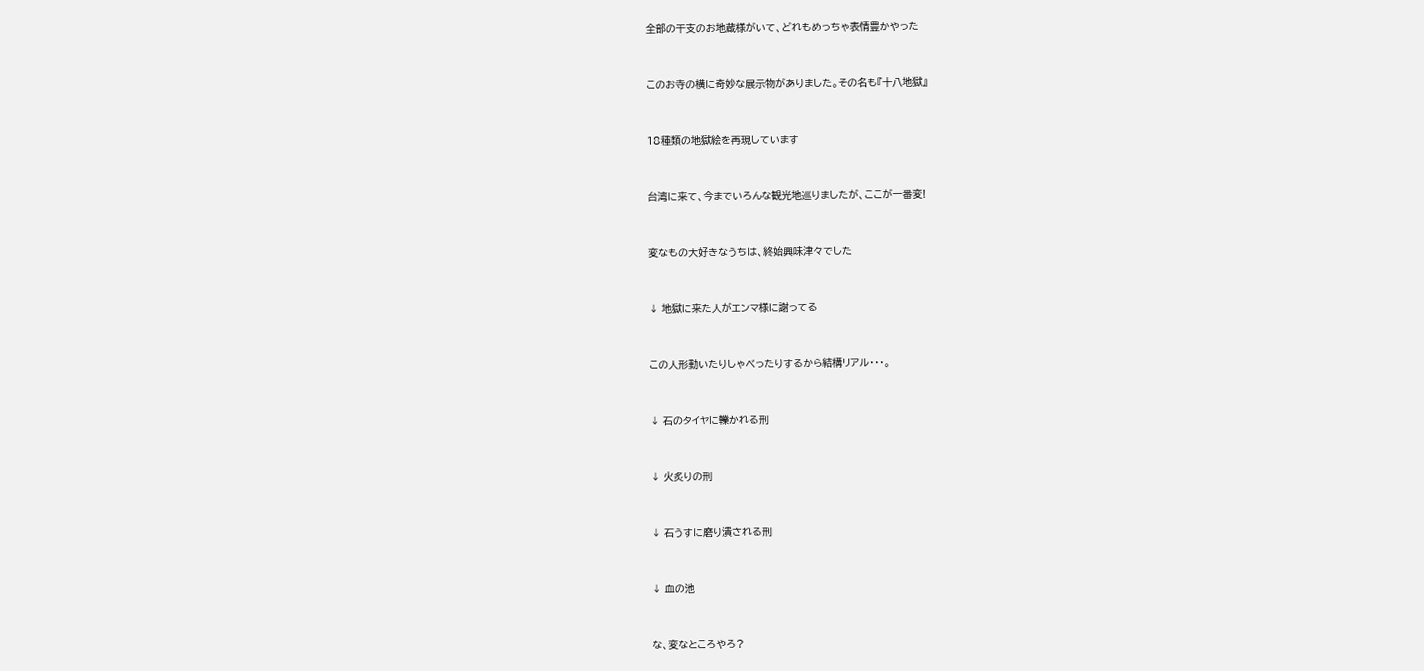全部の干支のお地蔵様がいて、どれもめっちゃ表情豊かやった



このお寺の横に奇妙な展示物がありました。その名も『十八地獄』



18種類の地獄絵を再現しています



台湾に来て、今までいろんな観光地巡りましたが、ここが一番変!



変なもの大好きなうちは、終始興味津々でした



↓ 地獄に来た人がエンマ様に謝ってる



この人形動いたりしゃべったりするから結構リアル・・・。



↓ 石のタイヤに轢かれる刑



↓ 火炙りの刑



↓ 石うすに磨り潰される刑



↓ 血の池



な、変なところやろ?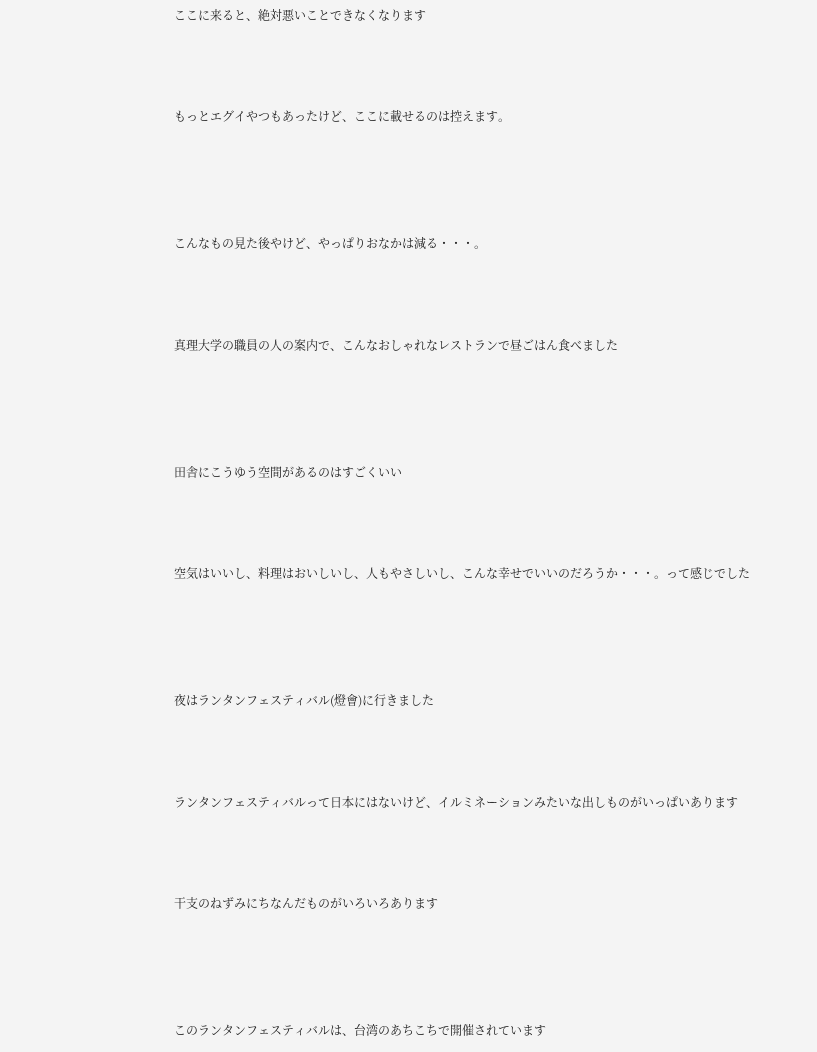ここに来ると、絶対悪いことできなくなります



もっとエグイやつもあったけど、ここに載せるのは控えます。




こんなもの見た後やけど、やっぱりおなかは減る・・・。



真理大学の職員の人の案内で、こんなおしゃれなレストランで昼ごはん食べました




田舎にこうゆう空間があるのはすごくいい



空気はいいし、料理はおいしいし、人もやさしいし、こんな幸せでいいのだろうか・・・。って感じでした




夜はランタンフェスティバル(燈會)に行きました



ランタンフェスティバルって日本にはないけど、イルミネーションみたいな出しものがいっぱいあります



干支のねずみにちなんだものがいろいろあります




このランタンフェスティバルは、台湾のあちこちで開催されています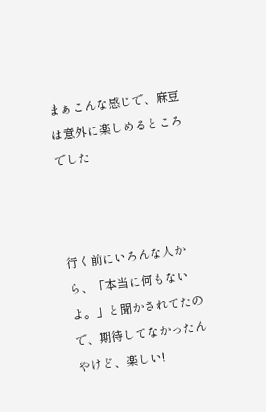まぁこんな感じで、麻豆は意外に楽しめるところでした



行く前にいろんな人から、「本当に何もないよ。」と聞かされてたので、期待してなかったんやけど、楽しい!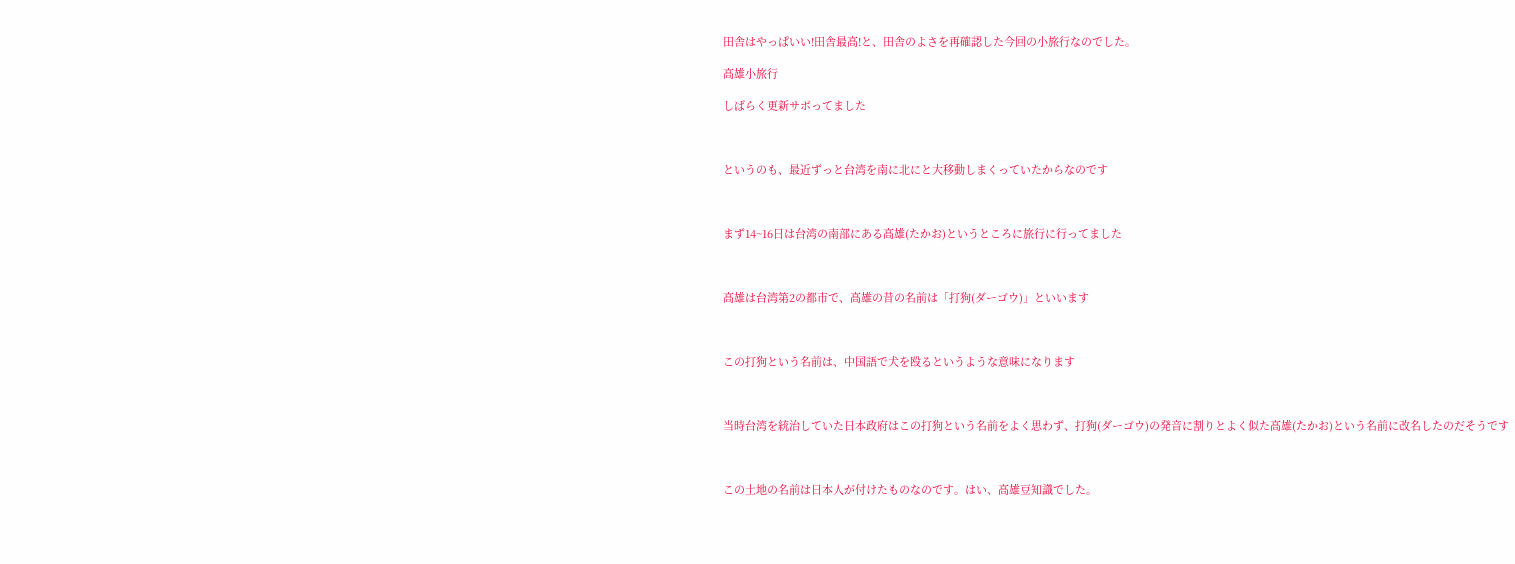田舎はやっぱいい!田舎最高!と、田舎のよさを再確認した今回の小旅行なのでした。

高雄小旅行

しばらく更新サボってました



というのも、最近ずっと台湾を南に北にと大移動しまくっていたからなのです



まず14~16日は台湾の南部にある高雄(たかお)というところに旅行に行ってました



高雄は台湾第2の都市で、高雄の昔の名前は「打狗(ダーゴウ)」といいます



この打狗という名前は、中国語で犬を殴るというような意味になります



当時台湾を統治していた日本政府はこの打狗という名前をよく思わず、打狗(ダーゴウ)の発音に割りとよく似た高雄(たかお)という名前に改名したのだそうです



この土地の名前は日本人が付けたものなのです。はい、高雄豆知識でした。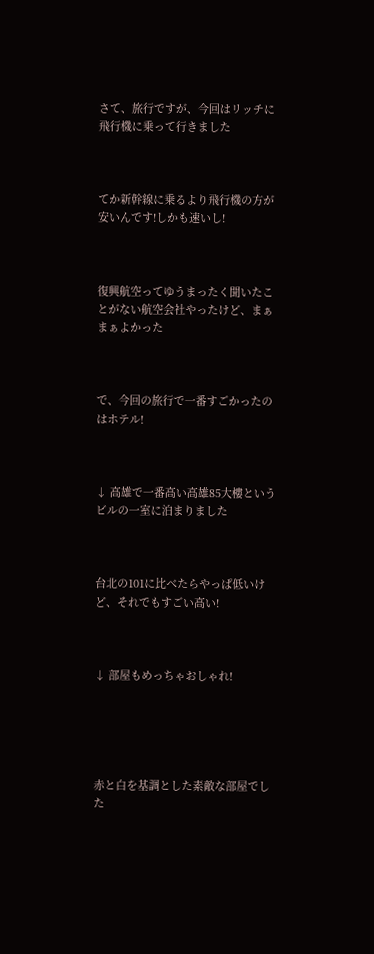さて、旅行ですが、今回はリッチに飛行機に乗って行きました



てか新幹線に乗るより飛行機の方が安いんです!しかも速いし!



復興航空ってゆうまったく聞いたことがない航空会社やったけど、まぁまぁよかった



で、今回の旅行で一番すごかったのはホテル!



↓ 高雄で一番高い高雄85大樓というビルの一室に泊まりました



台北の101に比べたらやっぱ低いけど、それでもすごい高い!



↓ 部屋もめっちゃおしゃれ!





赤と白を基調とした素敵な部屋でした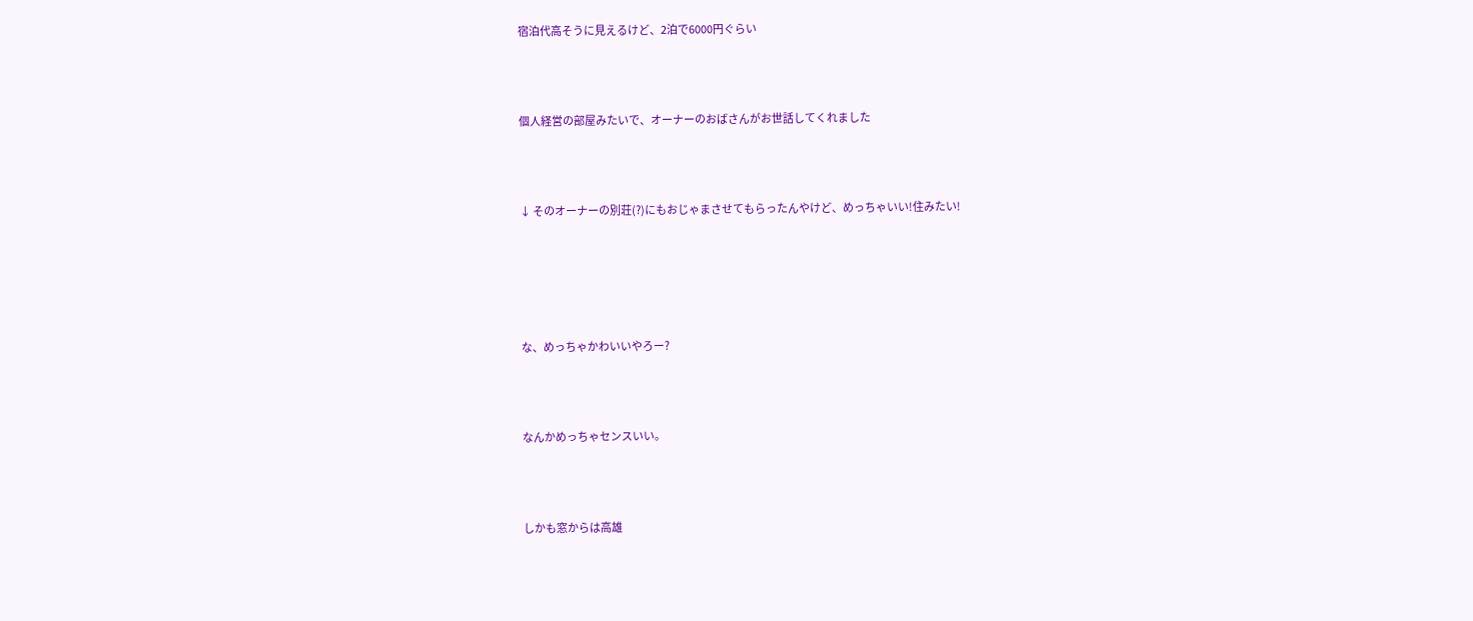宿泊代高そうに見えるけど、2泊で6000円ぐらい



個人経営の部屋みたいで、オーナーのおばさんがお世話してくれました



↓ そのオーナーの別荘(?)にもおじゃまさせてもらったんやけど、めっちゃいい!住みたい!





な、めっちゃかわいいやろー?



なんかめっちゃセンスいい。



しかも窓からは高雄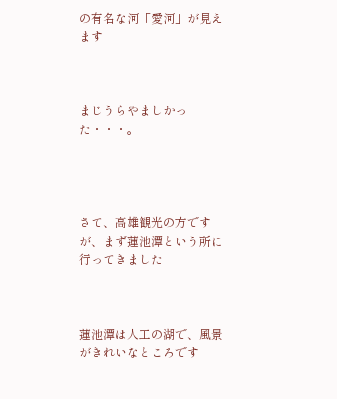の有名な河「愛河」が見えます



まじうらやましかった・・・。




さて、高雄観光の方ですが、まず蓮池潭という所に行ってきました



蓮池潭は人工の湖で、風景がきれいなところです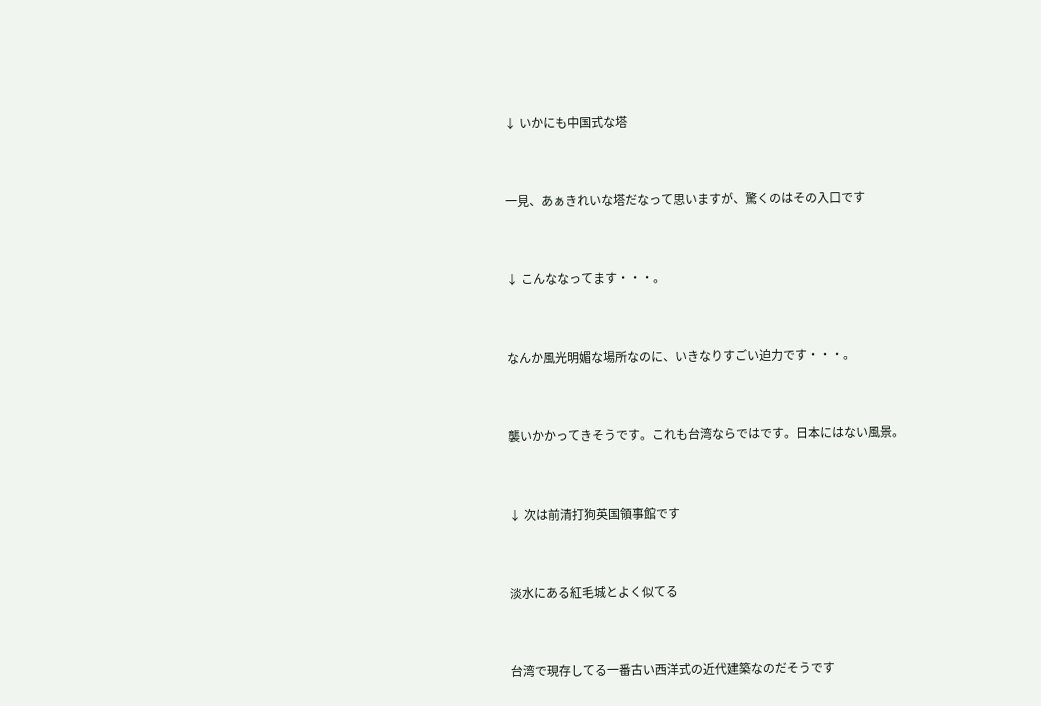↓ いかにも中国式な塔



一見、あぁきれいな塔だなって思いますが、驚くのはその入口です



↓ こんななってます・・・。



なんか風光明媚な場所なのに、いきなりすごい迫力です・・・。



襲いかかってきそうです。これも台湾ならではです。日本にはない風景。



↓ 次は前清打狗英国領事館です



淡水にある紅毛城とよく似てる



台湾で現存してる一番古い西洋式の近代建築なのだそうです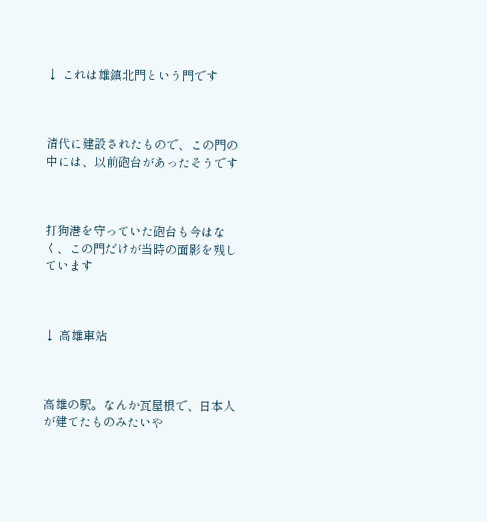↓ これは雄鎮北門という門です



清代に建設されたもので、この門の中には、以前砲台があったそうです



打狗港を守っていた砲台も今はなく、この門だけが当時の面影を残しています



↓ 高雄車站



高雄の駅。なんか瓦屋根で、日本人が建てたものみたいや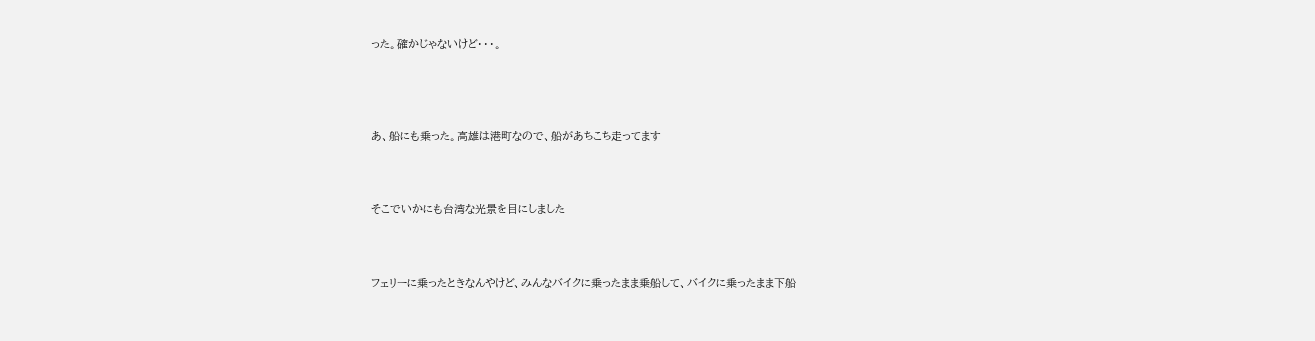った。確かじゃないけど・・・。




あ、船にも乗った。高雄は港町なので、船があちこち走ってます



そこでいかにも台湾な光景を目にしました



フェリーに乗ったときなんやけど、みんなバイクに乗ったまま乗船して、バイクに乗ったまま下船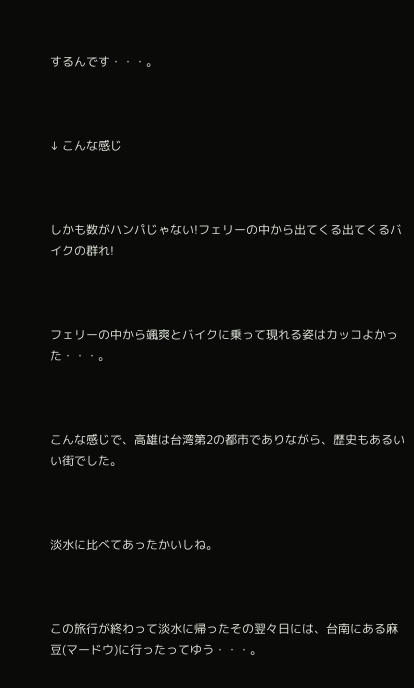するんです・・・。



↓ こんな感じ



しかも数がハンパじゃない!フェリーの中から出てくる出てくるバイクの群れ!



フェリーの中から颯爽とバイクに乗って現れる姿はカッコよかった・・・。



こんな感じで、高雄は台湾第2の都市でありながら、歴史もあるいい街でした。



淡水に比べてあったかいしね。



この旅行が終わって淡水に帰ったその翌々日には、台南にある麻豆(マードウ)に行ったってゆう・・・。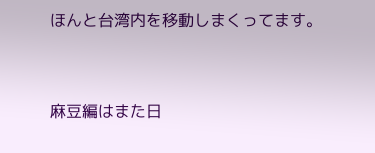ほんと台湾内を移動しまくってます。



麻豆編はまた日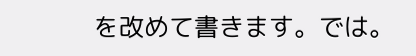を改めて書きます。では。